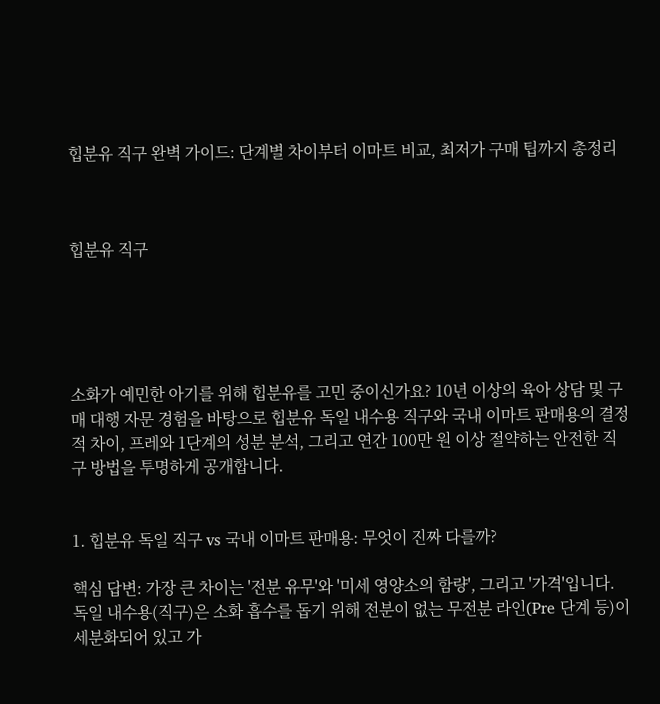힙분유 직구 완벽 가이드: 단계별 차이부터 이마트 비교, 최저가 구매 팁까지 총정리



힙분유 직구





소화가 예민한 아기를 위해 힙분유를 고민 중이신가요? 10년 이상의 육아 상담 및 구매 대행 자문 경험을 바탕으로 힙분유 독일 내수용 직구와 국내 이마트 판매용의 결정적 차이, 프레와 1단계의 성분 분석, 그리고 연간 100만 원 이상 절약하는 안전한 직구 방법을 투명하게 공개합니다.


1. 힙분유 독일 직구 vs 국내 이마트 판매용: 무엇이 진짜 다를까?

핵심 답변: 가장 큰 차이는 '전분 유무'와 '미세 영양소의 함량', 그리고 '가격'입니다. 독일 내수용(직구)은 소화 흡수를 돕기 위해 전분이 없는 무전분 라인(Pre 단계 등)이 세분화되어 있고 가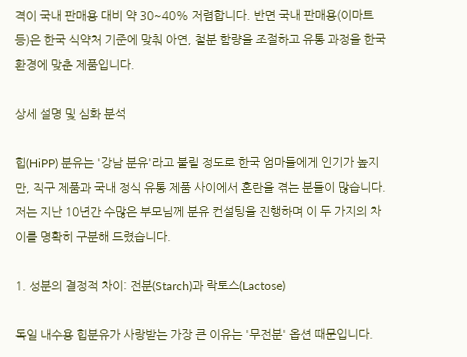격이 국내 판매용 대비 약 30~40% 저렴합니다. 반면 국내 판매용(이마트 등)은 한국 식약처 기준에 맞춰 아연, 철분 함량을 조절하고 유통 과정을 한국 환경에 맞춘 제품입니다.

상세 설명 및 심화 분석

힙(HiPP) 분유는 '강남 분유'라고 불릴 정도로 한국 엄마들에게 인기가 높지만, 직구 제품과 국내 정식 유통 제품 사이에서 혼란을 겪는 분들이 많습니다. 저는 지난 10년간 수많은 부모님께 분유 컨설팅을 진행하며 이 두 가지의 차이를 명확히 구분해 드렸습니다.

1. 성분의 결정적 차이: 전분(Starch)과 락토스(Lactose)

독일 내수용 힙분유가 사랑받는 가장 큰 이유는 '무전분' 옵션 때문입니다.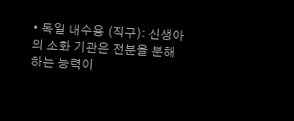• 독일 내수용 (직구): 신생아의 소화 기관은 전분을 분해하는 능력이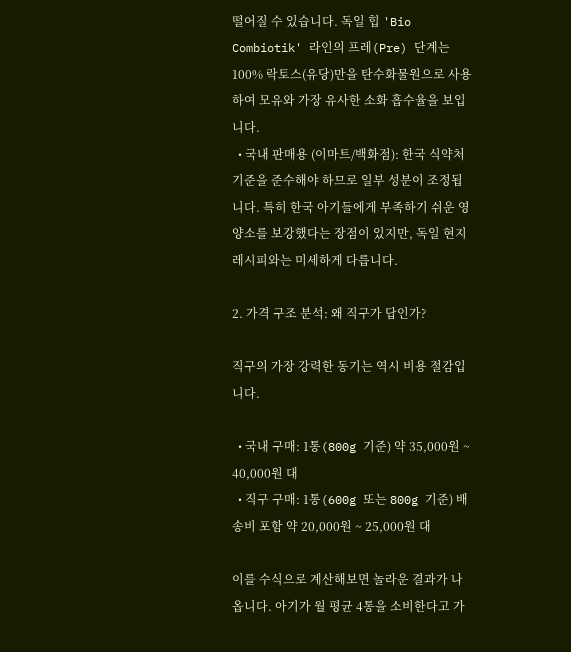떨어질 수 있습니다. 독일 힙 'Bio Combiotik' 라인의 프레(Pre) 단계는 100% 락토스(유당)만을 탄수화물원으로 사용하여 모유와 가장 유사한 소화 흡수율을 보입니다.
  • 국내 판매용 (이마트/백화점): 한국 식약처 기준을 준수해야 하므로 일부 성분이 조정됩니다. 특히 한국 아기들에게 부족하기 쉬운 영양소를 보강했다는 장점이 있지만, 독일 현지 레시피와는 미세하게 다릅니다.

2. 가격 구조 분석: 왜 직구가 답인가?

직구의 가장 강력한 동기는 역시 비용 절감입니다.

  • 국내 구매: 1통(800g 기준) 약 35,000원 ~ 40,000원 대
  • 직구 구매: 1통(600g 또는 800g 기준) 배송비 포함 약 20,000원 ~ 25,000원 대

이를 수식으로 계산해보면 놀라운 결과가 나옵니다. 아기가 월 평균 4통을 소비한다고 가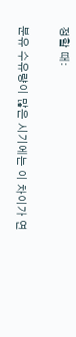정할 때:

분유 수유량이 많은 시기에는 이 차이가 연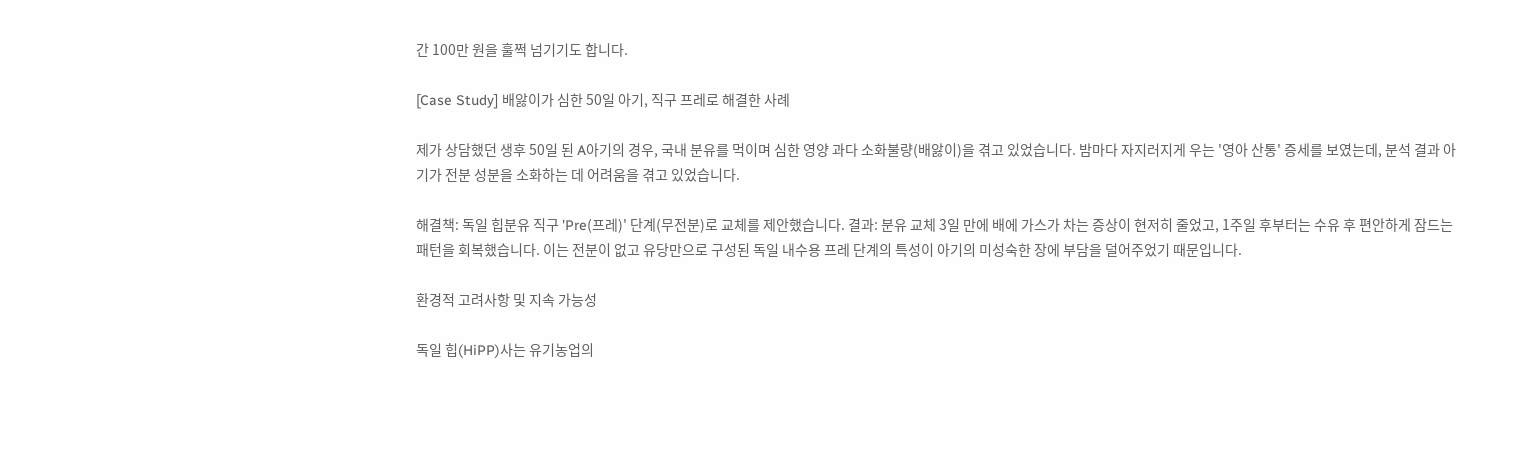간 100만 원을 훌쩍 넘기기도 합니다.

[Case Study] 배앓이가 심한 50일 아기, 직구 프레로 해결한 사례

제가 상담했던 생후 50일 된 A아기의 경우, 국내 분유를 먹이며 심한 영양 과다 소화불량(배앓이)을 겪고 있었습니다. 밤마다 자지러지게 우는 '영아 산통' 증세를 보였는데, 분석 결과 아기가 전분 성분을 소화하는 데 어려움을 겪고 있었습니다.

해결책: 독일 힙분유 직구 'Pre(프레)' 단계(무전분)로 교체를 제안했습니다. 결과: 분유 교체 3일 만에 배에 가스가 차는 증상이 현저히 줄었고, 1주일 후부터는 수유 후 편안하게 잠드는 패턴을 회복했습니다. 이는 전분이 없고 유당만으로 구성된 독일 내수용 프레 단계의 특성이 아기의 미성숙한 장에 부담을 덜어주었기 때문입니다.

환경적 고려사항 및 지속 가능성

독일 힙(HiPP)사는 유기농업의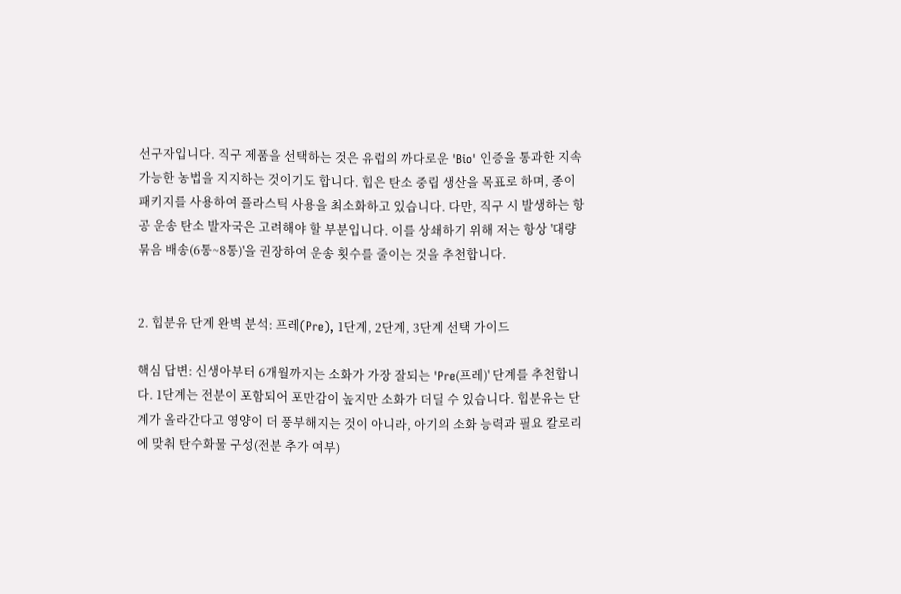선구자입니다. 직구 제품을 선택하는 것은 유럽의 까다로운 'Bio' 인증을 통과한 지속 가능한 농법을 지지하는 것이기도 합니다. 힙은 탄소 중립 생산을 목표로 하며, 종이 패키지를 사용하여 플라스틱 사용을 최소화하고 있습니다. 다만, 직구 시 발생하는 항공 운송 탄소 발자국은 고려해야 할 부분입니다. 이를 상쇄하기 위해 저는 항상 '대량 묶음 배송(6통~8통)'을 권장하여 운송 횟수를 줄이는 것을 추천합니다.


2. 힙분유 단계 완벽 분석: 프레(Pre), 1단계, 2단계, 3단계 선택 가이드

핵심 답변: 신생아부터 6개월까지는 소화가 가장 잘되는 'Pre(프레)' 단계를 추천합니다. 1단계는 전분이 포함되어 포만감이 높지만 소화가 더딜 수 있습니다. 힙분유는 단계가 올라간다고 영양이 더 풍부해지는 것이 아니라, 아기의 소화 능력과 필요 칼로리에 맞춰 탄수화물 구성(전분 추가 여부)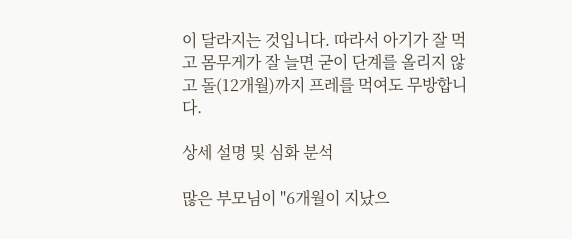이 달라지는 것입니다. 따라서 아기가 잘 먹고 몸무게가 잘 늘면 굳이 단계를 올리지 않고 돌(12개월)까지 프레를 먹여도 무방합니다.

상세 설명 및 심화 분석

많은 부모님이 "6개월이 지났으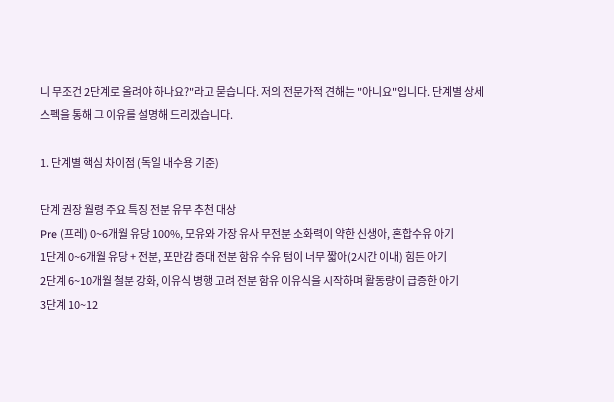니 무조건 2단계로 올려야 하나요?"라고 묻습니다. 저의 전문가적 견해는 "아니요"입니다. 단계별 상세 스펙을 통해 그 이유를 설명해 드리겠습니다.

1. 단계별 핵심 차이점 (독일 내수용 기준)

단계 권장 월령 주요 특징 전분 유무 추천 대상
Pre (프레) 0~6개월 유당 100%, 모유와 가장 유사 무전분 소화력이 약한 신생아, 혼합수유 아기
1단계 0~6개월 유당 + 전분, 포만감 증대 전분 함유 수유 텀이 너무 짧아(2시간 이내) 힘든 아기
2단계 6~10개월 철분 강화, 이유식 병행 고려 전분 함유 이유식을 시작하며 활동량이 급증한 아기
3단계 10~12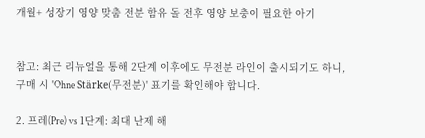개월+ 성장기 영양 맞춤 전분 함유 돌 전후 영양 보충이 필요한 아기


참고: 최근 리뉴얼을 통해 2단계 이후에도 무전분 라인이 출시되기도 하니, 구매 시 'Ohne Stärke(무전분)' 표기를 확인해야 합니다.

2. 프레(Pre) vs 1단계: 최대 난제 해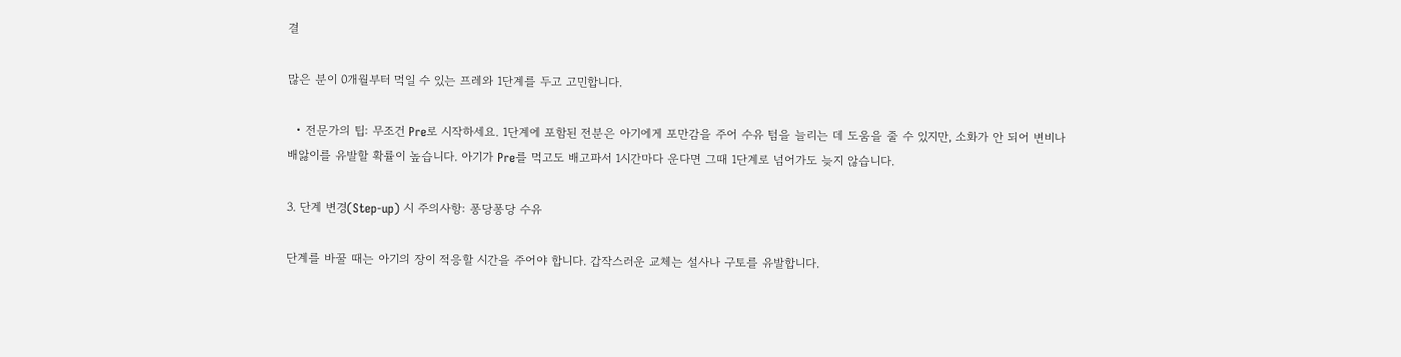결

많은 분이 0개월부터 먹일 수 있는 프레와 1단계를 두고 고민합니다.

  • 전문가의 팁: 무조건 Pre로 시작하세요. 1단계에 포함된 전분은 아기에게 포만감을 주어 수유 텀을 늘리는 데 도움을 줄 수 있지만, 소화가 안 되어 변비나 배앓이를 유발할 확률이 높습니다. 아기가 Pre를 먹고도 배고파서 1시간마다 운다면 그때 1단계로 넘어가도 늦지 않습니다.

3. 단계 변경(Step-up) 시 주의사항: 퐁당퐁당 수유

단계를 바꿀 때는 아기의 장이 적응할 시간을 주어야 합니다. 갑작스러운 교체는 설사나 구토를 유발합니다.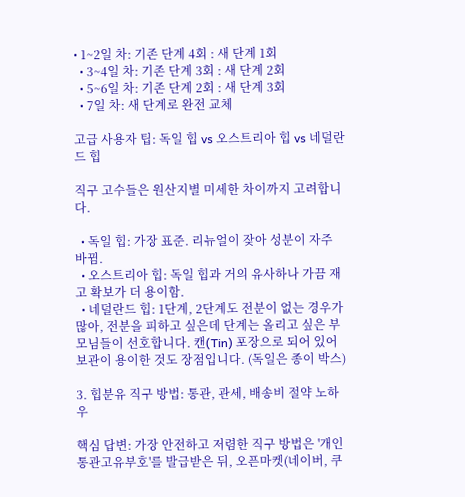• 1~2일 차: 기존 단계 4회 : 새 단계 1회
  • 3~4일 차: 기존 단계 3회 : 새 단계 2회
  • 5~6일 차: 기존 단계 2회 : 새 단계 3회
  • 7일 차: 새 단계로 완전 교체

고급 사용자 팁: 독일 힙 vs 오스트리아 힙 vs 네덜란드 힙

직구 고수들은 원산지별 미세한 차이까지 고려합니다.

  • 독일 힙: 가장 표준. 리뉴얼이 잦아 성분이 자주 바뀜.
  • 오스트리아 힙: 독일 힙과 거의 유사하나 가끔 재고 확보가 더 용이함.
  • 네덜란드 힙: 1단계, 2단계도 전분이 없는 경우가 많아, 전분을 피하고 싶은데 단계는 올리고 싶은 부모님들이 선호합니다. 캔(Tin) 포장으로 되어 있어 보관이 용이한 것도 장점입니다. (독일은 종이 박스)

3. 힙분유 직구 방법: 통관, 관세, 배송비 절약 노하우

핵심 답변: 가장 안전하고 저렴한 직구 방법은 '개인통관고유부호'를 발급받은 뒤, 오픈마켓(네이버, 쿠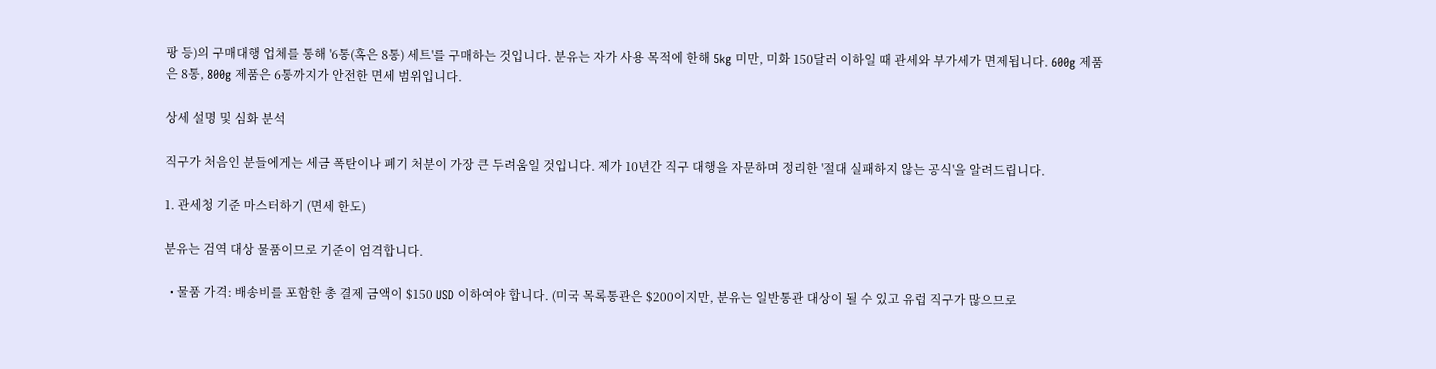팡 등)의 구매대행 업체를 통해 '6통(혹은 8통) 세트'를 구매하는 것입니다. 분유는 자가 사용 목적에 한해 5kg 미만, 미화 150달러 이하일 때 관세와 부가세가 면제됩니다. 600g 제품은 8통, 800g 제품은 6통까지가 안전한 면세 범위입니다.

상세 설명 및 심화 분석

직구가 처음인 분들에게는 세금 폭탄이나 폐기 처분이 가장 큰 두려움일 것입니다. 제가 10년간 직구 대행을 자문하며 정리한 '절대 실패하지 않는 공식'을 알려드립니다.

1. 관세청 기준 마스터하기 (면세 한도)

분유는 검역 대상 물품이므로 기준이 엄격합니다.

  • 물품 가격: 배송비를 포함한 총 결제 금액이 $150 USD 이하여야 합니다. (미국 목록통관은 $200이지만, 분유는 일반통관 대상이 될 수 있고 유럽 직구가 많으므로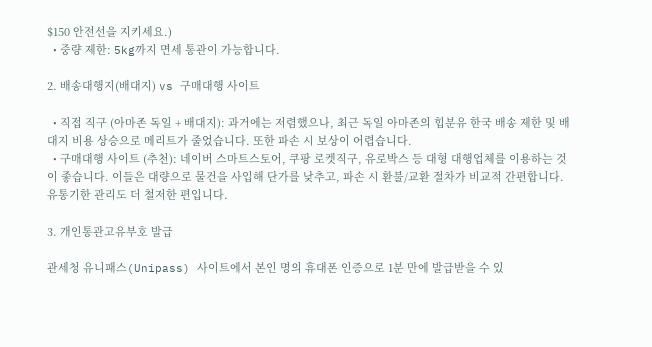$150 안전선을 지키세요.)
  • 중량 제한: 5kg까지 면세 통관이 가능합니다.

2. 배송대행지(배대지) vs 구매대행 사이트

  • 직접 직구 (아마존 독일 + 배대지): 과거에는 저렴했으나, 최근 독일 아마존의 힙분유 한국 배송 제한 및 배대지 비용 상승으로 메리트가 줄었습니다. 또한 파손 시 보상이 어렵습니다.
  • 구매대행 사이트 (추천): 네이버 스마트스토어, 쿠팡 로켓직구, 유로박스 등 대형 대행업체를 이용하는 것이 좋습니다. 이들은 대량으로 물건을 사입해 단가를 낮추고, 파손 시 환불/교환 절차가 비교적 간편합니다. 유통기한 관리도 더 철저한 편입니다.

3. 개인통관고유부호 발급

관세청 유니패스(Unipass) 사이트에서 본인 명의 휴대폰 인증으로 1분 만에 발급받을 수 있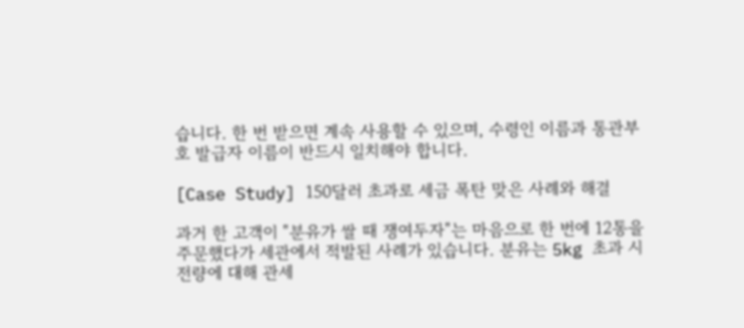습니다. 한 번 받으면 계속 사용할 수 있으며, 수령인 이름과 통관부호 발급자 이름이 반드시 일치해야 합니다.

[Case Study] 150달러 초과로 세금 폭탄 맞은 사례와 해결

과거 한 고객이 "분유가 쌀 때 쟁여두자"는 마음으로 한 번에 12통을 주문했다가 세관에서 적발된 사례가 있습니다. 분유는 5kg 초과 시 전량에 대해 관세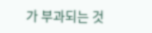가 부과되는 것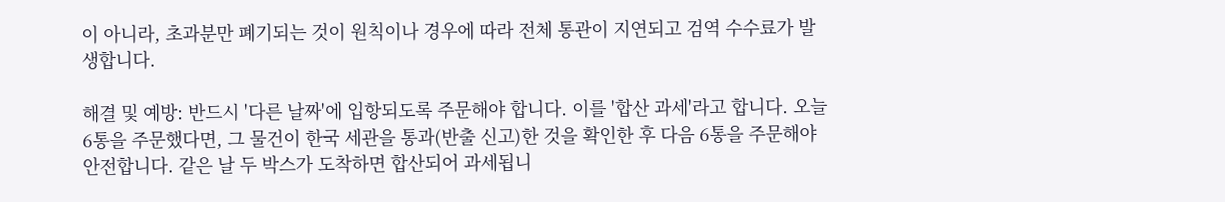이 아니라, 초과분만 폐기되는 것이 원칙이나 경우에 따라 전체 통관이 지연되고 검역 수수료가 발생합니다.

해결 및 예방: 반드시 '다른 날짜'에 입항되도록 주문해야 합니다. 이를 '합산 과세'라고 합니다. 오늘 6통을 주문했다면, 그 물건이 한국 세관을 통과(반출 신고)한 것을 확인한 후 다음 6통을 주문해야 안전합니다. 같은 날 두 박스가 도착하면 합산되어 과세됩니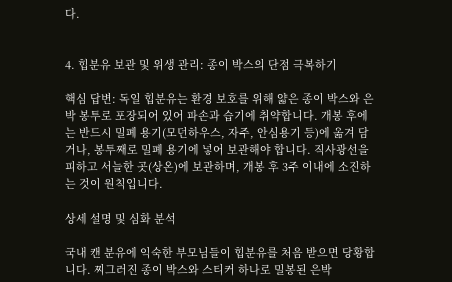다.


4. 힙분유 보관 및 위생 관리: 종이 박스의 단점 극복하기

핵심 답변: 독일 힙분유는 환경 보호를 위해 얇은 종이 박스와 은박 봉투로 포장되어 있어 파손과 습기에 취약합니다. 개봉 후에는 반드시 밀폐 용기(모던하우스, 자주, 안심용기 등)에 옮겨 담거나, 봉투째로 밀폐 용기에 넣어 보관해야 합니다. 직사광선을 피하고 서늘한 곳(상온)에 보관하며, 개봉 후 3주 이내에 소진하는 것이 원칙입니다.

상세 설명 및 심화 분석

국내 캔 분유에 익숙한 부모님들이 힙분유를 처음 받으면 당황합니다. 찌그러진 종이 박스와 스티커 하나로 밀봉된 은박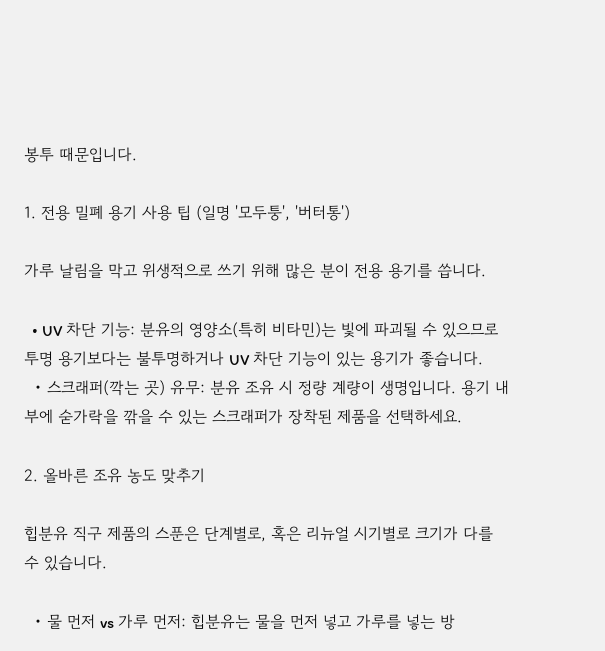봉투 때문입니다.

1. 전용 밀폐 용기 사용 팁 (일명 '모두퉁', '버터통')

가루 날림을 막고 위생적으로 쓰기 위해 많은 분이 전용 용기를 씁니다.

  • UV 차단 기능: 분유의 영양소(특히 비타민)는 빛에 파괴될 수 있으므로 투명 용기보다는 불투명하거나 UV 차단 기능이 있는 용기가 좋습니다.
  • 스크래퍼(깍는 곳) 유무: 분유 조유 시 정량 계량이 생명입니다. 용기 내부에 숟가락을 깎을 수 있는 스크래퍼가 장착된 제품을 선택하세요.

2. 올바른 조유 농도 맞추기

힙분유 직구 제품의 스푼은 단계별로, 혹은 리뉴얼 시기별로 크기가 다를 수 있습니다.

  • 물 먼저 vs 가루 먼저: 힙분유는 물을 먼저 넣고 가루를 넣는 방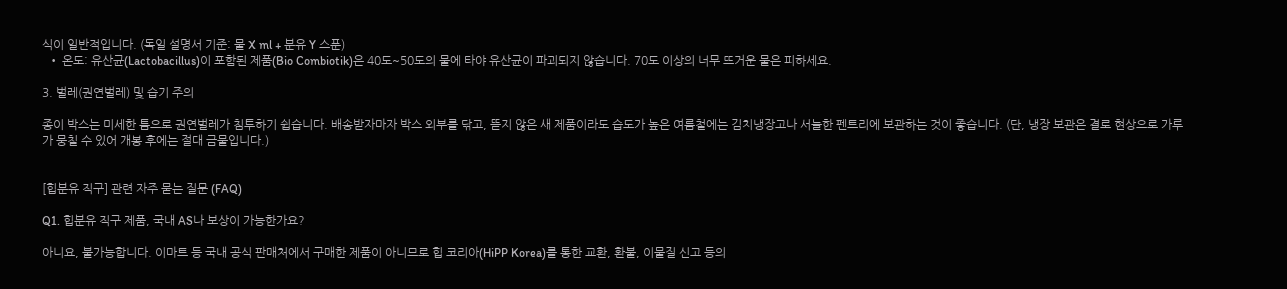식이 일반적입니다. (독일 설명서 기준: 물 X ml + 분유 Y 스푼)
  • 온도: 유산균(Lactobacillus)이 포함된 제품(Bio Combiotik)은 40도~50도의 물에 타야 유산균이 파괴되지 않습니다. 70도 이상의 너무 뜨거운 물은 피하세요.

3. 벌레(권연벌레) 및 습기 주의

종이 박스는 미세한 틈으로 권연벌레가 침투하기 쉽습니다. 배송받자마자 박스 외부를 닦고, 뜯지 않은 새 제품이라도 습도가 높은 여름철에는 김치냉장고나 서늘한 펜트리에 보관하는 것이 좋습니다. (단, 냉장 보관은 결로 현상으로 가루가 뭉칠 수 있어 개봉 후에는 절대 금물입니다.)


[힙분유 직구] 관련 자주 묻는 질문 (FAQ)

Q1. 힙분유 직구 제품, 국내 AS나 보상이 가능한가요?

아니요, 불가능합니다. 이마트 등 국내 공식 판매처에서 구매한 제품이 아니므로 힙 코리아(HiPP Korea)를 통한 교환, 환불, 이물질 신고 등의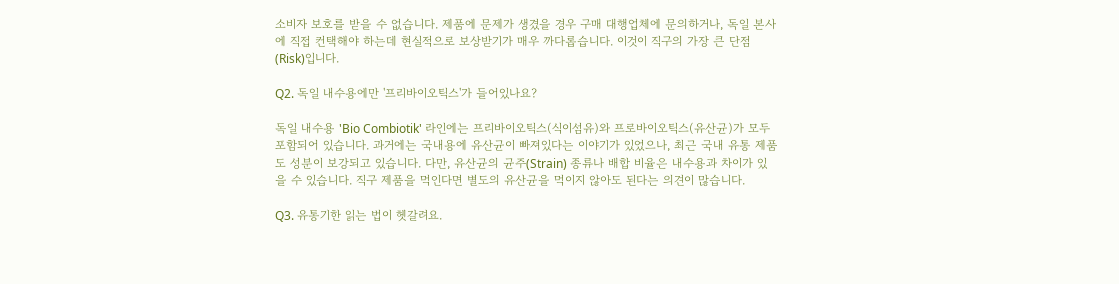소비자 보호를 받을 수 없습니다. 제품에 문제가 생겼을 경우 구매 대행업체에 문의하거나, 독일 본사에 직접 컨택해야 하는데 현실적으로 보상받기가 매우 까다롭습니다. 이것이 직구의 가장 큰 단점(Risk)입니다.

Q2. 독일 내수용에만 '프리바이오틱스'가 들어있나요?

독일 내수용 'Bio Combiotik' 라인에는 프리바이오틱스(식이섬유)와 프로바이오틱스(유산균)가 모두 포함되어 있습니다. 과거에는 국내용에 유산균이 빠져있다는 이야기가 있었으나, 최근 국내 유통 제품도 성분이 보강되고 있습니다. 다만, 유산균의 균주(Strain) 종류나 배합 비율은 내수용과 차이가 있을 수 있습니다. 직구 제품을 먹인다면 별도의 유산균을 먹이지 않아도 된다는 의견이 많습니다.

Q3. 유통기한 읽는 법이 헷갈려요.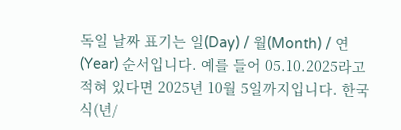독일 날짜 표기는 일(Day) / 월(Month) / 연(Year) 순서입니다. 예를 들어 05.10.2025라고 적혀 있다면 2025년 10월 5일까지입니다. 한국식(년/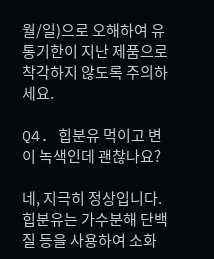월/일)으로 오해하여 유통기한이 지난 제품으로 착각하지 않도록 주의하세요.

Q4. 힙분유 먹이고 변이 녹색인데 괜찮나요?

네, 지극히 정상입니다. 힙분유는 가수분해 단백질 등을 사용하여 소화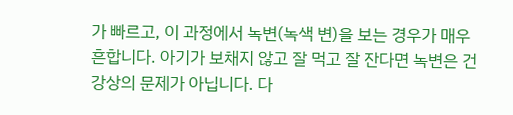가 빠르고, 이 과정에서 녹변(녹색 변)을 보는 경우가 매우 흔합니다. 아기가 보채지 않고 잘 먹고 잘 잔다면 녹변은 건강상의 문제가 아닙니다. 다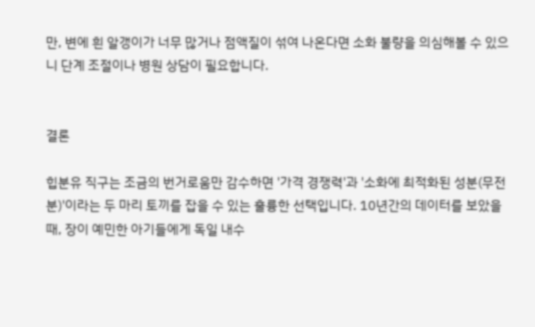만, 변에 흰 알갱이가 너무 많거나 점액질이 섞여 나온다면 소화 불량을 의심해볼 수 있으니 단계 조절이나 병원 상담이 필요합니다.


결론

힙분유 직구는 조금의 번거로움만 감수하면 '가격 경쟁력'과 '소화에 최적화된 성분(무전분)'이라는 두 마리 토끼를 잡을 수 있는 훌륭한 선택입니다. 10년간의 데이터를 보았을 때, 장이 예민한 아기들에게 독일 내수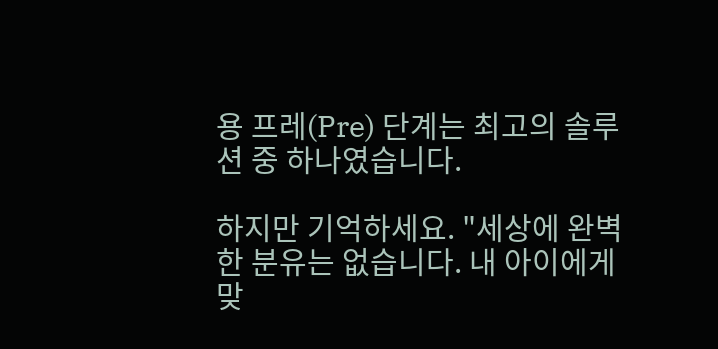용 프레(Pre) 단계는 최고의 솔루션 중 하나였습니다.

하지만 기억하세요. "세상에 완벽한 분유는 없습니다. 내 아이에게 맞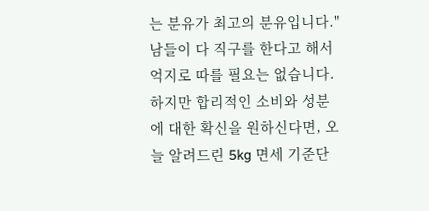는 분유가 최고의 분유입니다." 남들이 다 직구를 한다고 해서 억지로 따를 필요는 없습니다. 하지만 합리적인 소비와 성분에 대한 확신을 원하신다면, 오늘 알려드린 5kg 면세 기준단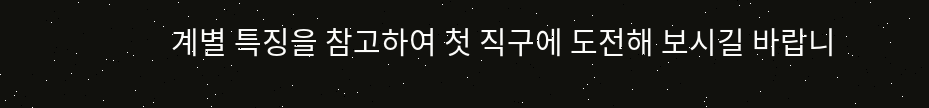계별 특징을 참고하여 첫 직구에 도전해 보시길 바랍니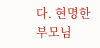다. 현명한 부모님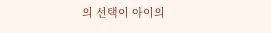의 선택이 아이의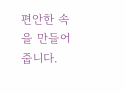편안한 속을 만들어줍니다.